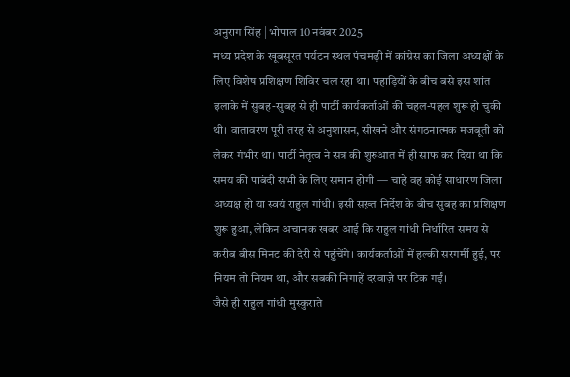अनुराग सिंह | भोपाल 10 नवंबर 2025
मध्य प्रदेश के खूबसूरत पर्यटन स्थल पंचमढ़ी में कांग्रेस का जिला अध्यक्षों के लिए विशेष प्रशिक्षण शिविर चल रहा था। पहाड़ियों के बीच बसे इस शांत इलाके में सुबह-सुबह से ही पार्टी कार्यकर्ताओं की चहल-पहल शुरू हो चुकी थी। वातावरण पूरी तरह से अनुशासन, सीखने और संगठनात्मक मजबूती को लेकर गंभीर था। पार्टी नेतृत्व ने सत्र की शुरुआत में ही साफ कर दिया था कि समय की पाबंदी सभी के लिए समान होगी — चाहे वह कोई साधारण जिला अध्यक्ष हो या स्वयं राहुल गांधी। इसी सख़्त निर्देश के बीच सुबह का प्रशिक्षण शुरू हुआ, लेकिन अचानक खबर आई कि राहुल गांधी निर्धारित समय से करीब बीस मिनट की देरी से पहुंचेंगे। कार्यकर्ताओं में हल्की सरगर्मी हुई, पर नियम तो नियम था, और सबकी निगाहें दरवाज़े पर टिक गईं।
जैसे ही राहुल गांधी मुस्कुराते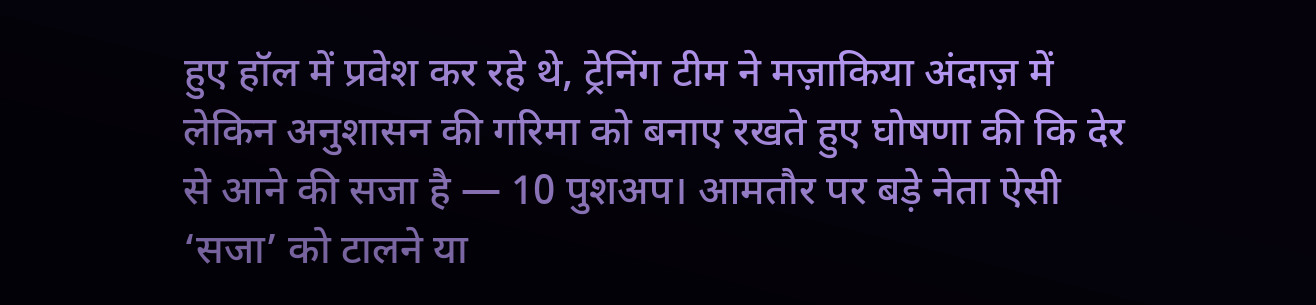हुए हॉल में प्रवेश कर रहे थे, ट्रेनिंग टीम ने मज़ाकिया अंदाज़ में लेकिन अनुशासन की गरिमा को बनाए रखते हुए घोषणा की कि देर से आने की सजा है — 10 पुशअप। आमतौर पर बड़े नेता ऐसी ‘सजा’ को टालने या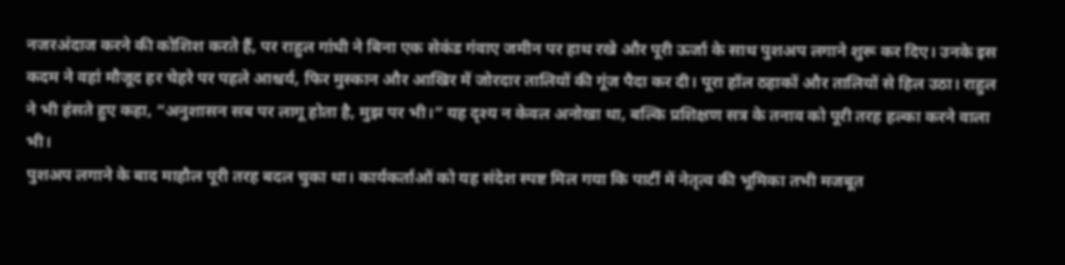नजरअंदाज करने की कोशिश करते हैं, पर राहुल गांधी ने बिना एक सेकंड गंवाए जमीन पर हाथ रखे और पूरी ऊर्जा के साथ पुशअप लगाने शुरू कर दिए। उनके इस कदम ने वहां मौजूद हर चेहरे पर पहले आश्चर्य, फिर मुस्कान और आखिर में जोरदार तालियों की गूंज पैदा कर दी। पूरा हॉल ठहाकों और तालियों से हिल उठा। राहुल ने भी हंसते हुए कहा, “अनुशासन सब पर लागू होता है, मुझ पर भी।” यह दृश्य न केवल अनोखा था, बल्कि प्रशिक्षण सत्र के तनाव को पूरी तरह हल्का करने वाला भी।
पुशअप लगाने के बाद माहौल पूरी तरह बदल चुका था। कार्यकर्ताओं को यह संदेश स्पष्ट मिल गया कि पार्टी में नेतृत्व की भूमिका तभी मजबूत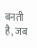बनती है, जब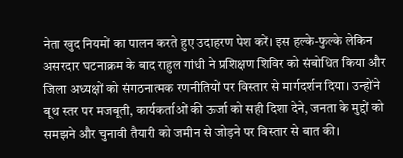नेता खुद नियमों का पालन करते हुए उदाहरण पेश करें। इस हल्के-फुल्के लेकिन असरदार घटनाक्रम के बाद राहुल गांधी ने प्रशिक्षण शिविर को संबोधित किया और जिला अध्यक्षों को संगठनात्मक रणनीतियों पर विस्तार से मार्गदर्शन दिया। उन्होंने बूथ स्तर पर मजबूती, कार्यकर्ताओं की ऊर्जा को सही दिशा देने, जनता के मुद्दों को समझने और चुनावी तैयारी को जमीन से जोड़ने पर विस्तार से बात की।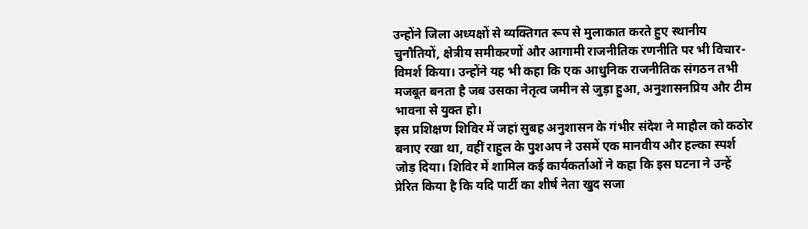उन्होंने जिला अध्यक्षों से व्यक्तिगत रूप से मुलाकात करते हुए स्थानीय चुनौतियों, क्षेत्रीय समीकरणों और आगामी राजनीतिक रणनीति पर भी विचार-विमर्श किया। उन्होंने यह भी कहा कि एक आधुनिक राजनीतिक संगठन तभी मजबूत बनता है जब उसका नेतृत्व जमीन से जुड़ा हुआ, अनुशासनप्रिय और टीम भावना से युक्त हो।
इस प्रशिक्षण शिविर में जहां सुबह अनुशासन के गंभीर संदेश ने माहौल को कठोर बनाए रखा था, वहीं राहुल के पुशअप ने उसमें एक मानवीय और हल्का स्पर्श जोड़ दिया। शिविर में शामिल कई कार्यकर्ताओं ने कहा कि इस घटना ने उन्हें प्रेरित किया है कि यदि पार्टी का शीर्ष नेता खुद सजा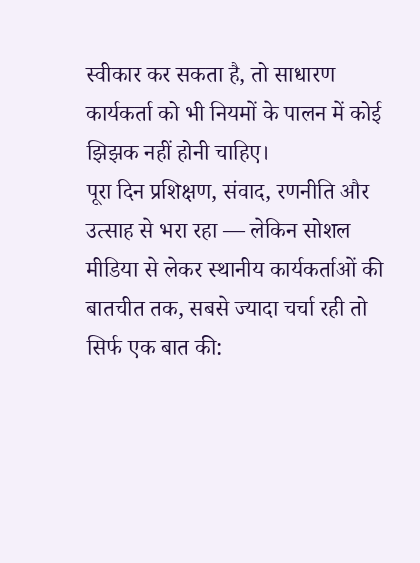स्वीकार कर सकता है, तो साधारण कार्यकर्ता को भी नियमों के पालन में कोई झिझक नहीं होनी चाहिए।
पूरा दिन प्रशिक्षण, संवाद, रणनीति और उत्साह से भरा रहा — लेकिन सोशल मीडिया से लेकर स्थानीय कार्यकर्ताओं की बातचीत तक, सबसे ज्यादा चर्चा रही तो सिर्फ एक बात की: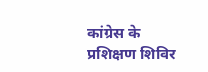कांग्रेस के प्रशिक्षण शिविर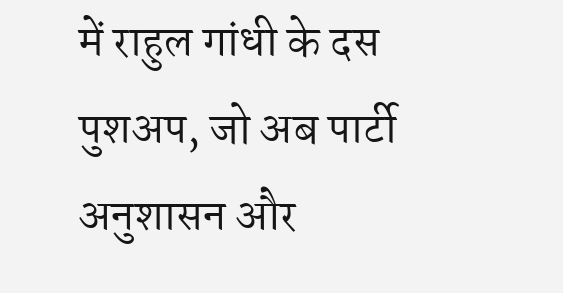में राहुल गांधी के दस पुशअप, जो अब पार्टी अनुशासन और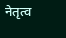नेतृत्व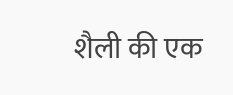शैली की एक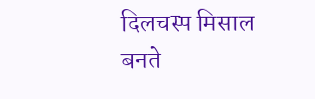दिलचस्प मिसाल बनते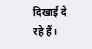दिखाई दे रहे हैं।